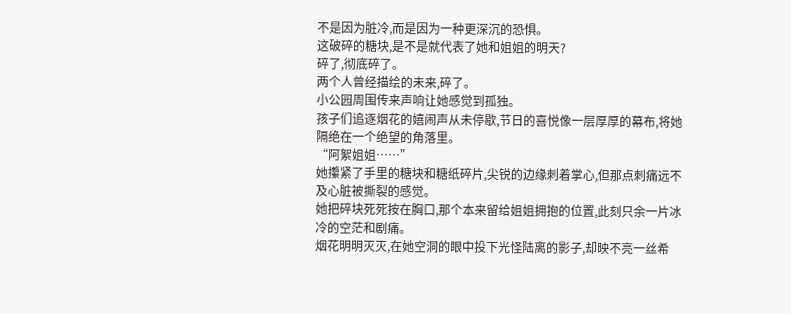不是因为脏冷,而是因为一种更深沉的恐惧。
这破碎的糖块,是不是就代表了她和姐姐的明天?
碎了,彻底碎了。
两个人曾经描绘的未来,碎了。
小公园周围传来声响让她感觉到孤独。
孩子们追逐烟花的嬉闹声从未停歇,节日的喜悦像一层厚厚的幕布,将她隔绝在一个绝望的角落里。
“阿絮姐姐……”
她攥紧了手里的糖块和糖纸碎片,尖锐的边缘刺着掌心,但那点刺痛远不及心脏被撕裂的感觉。
她把碎块死死按在胸口,那个本来留给姐姐拥抱的位置,此刻只余一片冰冷的空茫和剧痛。
烟花明明灭灭,在她空洞的眼中投下光怪陆离的影子,却映不亮一丝希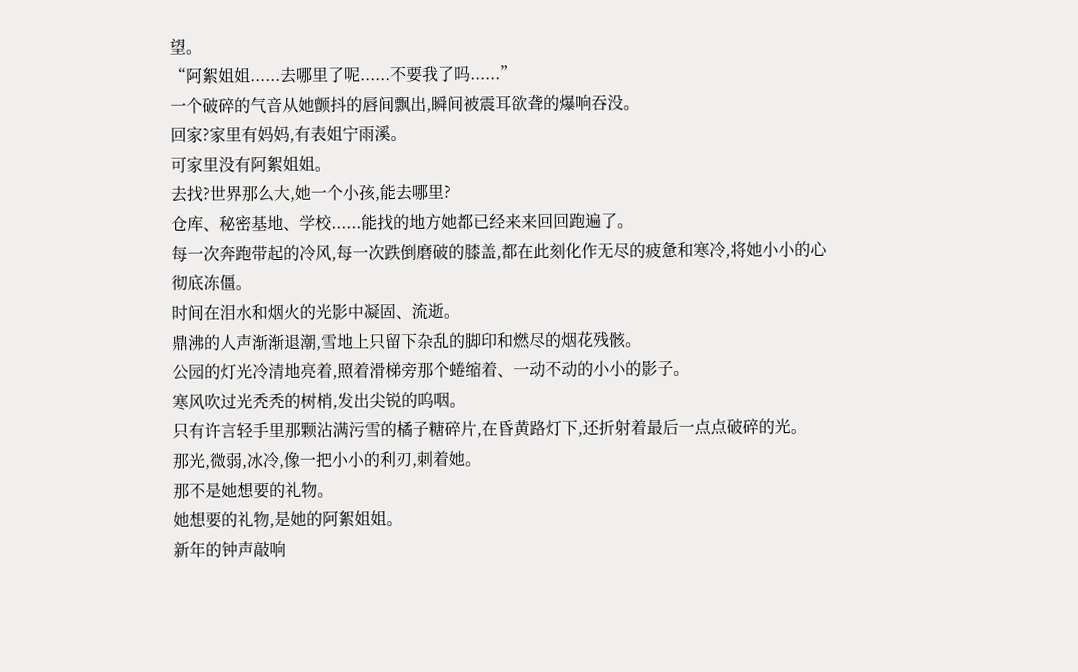望。
“阿絮姐姐......去哪里了呢......不要我了吗......”
一个破碎的气音从她颤抖的唇间飘出,瞬间被震耳欲聋的爆响吞没。
回家?家里有妈妈,有表姐宁雨溪。
可家里没有阿絮姐姐。
去找?世界那么大,她一个小孩,能去哪里?
仓库、秘密基地、学校......能找的地方她都已经来来回回跑遍了。
每一次奔跑带起的冷风,每一次跌倒磨破的膝盖,都在此刻化作无尽的疲惫和寒冷,将她小小的心彻底冻僵。
时间在泪水和烟火的光影中凝固、流逝。
鼎沸的人声渐渐退潮,雪地上只留下杂乱的脚印和燃尽的烟花残骸。
公园的灯光冷清地亮着,照着滑梯旁那个蜷缩着、一动不动的小小的影子。
寒风吹过光秃秃的树梢,发出尖锐的呜咽。
只有许言轻手里那颗沾满污雪的橘子糖碎片,在昏黄路灯下,还折射着最后一点点破碎的光。
那光,微弱,冰冷,像一把小小的利刃,刺着她。
那不是她想要的礼物。
她想要的礼物,是她的阿絮姐姐。
新年的钟声敲响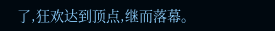了,狂欢达到顶点,继而落幕。